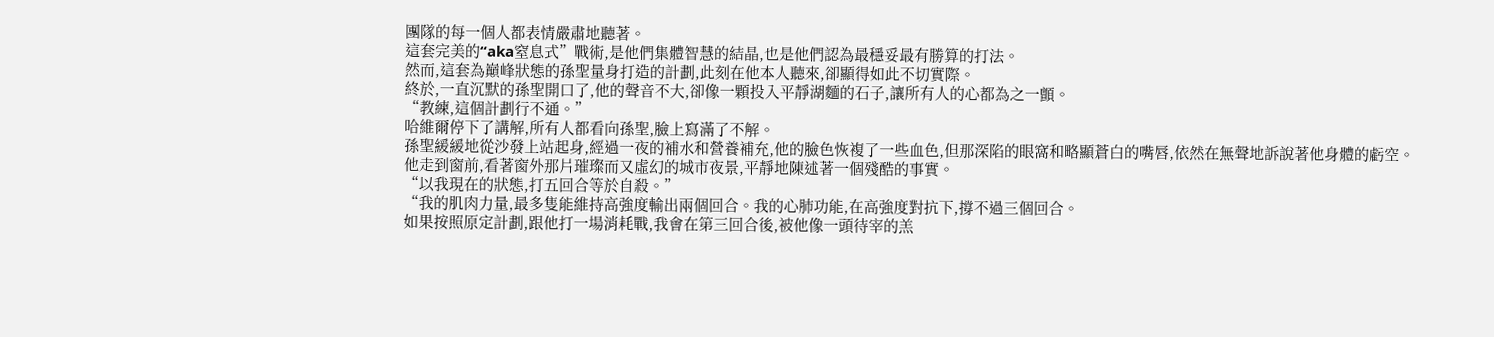團隊的每一個人都表情嚴肅地聽著。
這套完美的“aka窒息式”戰術,是他們集體智慧的結晶,也是他們認為最穩妥最有勝算的打法。
然而,這套為巔峰狀態的孫聖量身打造的計劃,此刻在他本人聽來,卻顯得如此不切實際。
終於,一直沉默的孫聖開口了,他的聲音不大,卻像一顆投入平靜湖麵的石子,讓所有人的心都為之一顫。
“教練,這個計劃行不通。”
哈維爾停下了講解,所有人都看向孫聖,臉上寫滿了不解。
孫聖緩緩地從沙發上站起身,經過一夜的補水和營養補充,他的臉色恢複了一些血色,但那深陷的眼窩和略顯蒼白的嘴唇,依然在無聲地訴說著他身體的虧空。
他走到窗前,看著窗外那片璀璨而又虛幻的城市夜景,平靜地陳述著一個殘酷的事實。
“以我現在的狀態,打五回合等於自殺。”
“我的肌肉力量,最多隻能維持高強度輸出兩個回合。我的心肺功能,在高強度對抗下,撐不過三個回合。
如果按照原定計劃,跟他打一場消耗戰,我會在第三回合後,被他像一頭待宰的羔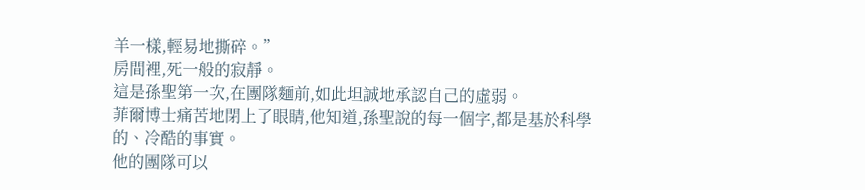羊一樣,輕易地撕碎。”
房間裡,死一般的寂靜。
這是孫聖第一次,在團隊麵前,如此坦誠地承認自己的虛弱。
菲爾博士痛苦地閉上了眼睛,他知道,孫聖說的每一個字,都是基於科學的、冷酷的事實。
他的團隊可以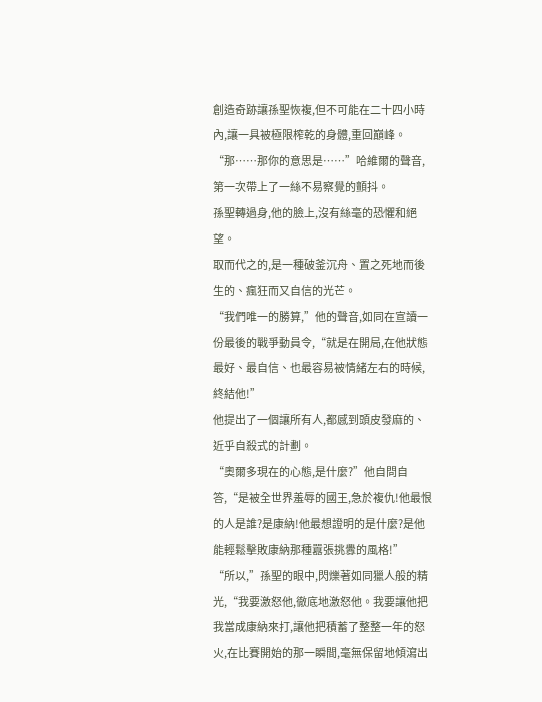創造奇跡讓孫聖恢複,但不可能在二十四小時內,讓一具被極限榨乾的身體,重回巔峰。
“那……那你的意思是……”哈維爾的聲音,第一次帶上了一絲不易察覺的顫抖。
孫聖轉過身,他的臉上,沒有絲毫的恐懼和絕望。
取而代之的,是一種破釜沉舟、置之死地而後生的、瘋狂而又自信的光芒。
“我們唯一的勝算,”他的聲音,如同在宣讀一份最後的戰爭動員令,“就是在開局,在他狀態最好、最自信、也最容易被情緒左右的時候,終結他!”
他提出了一個讓所有人,都感到頭皮發麻的、近乎自殺式的計劃。
“奧爾多現在的心態,是什麼?”他自問自答,“是被全世界羞辱的國王,急於複仇!他最恨的人是誰?是康納!他最想證明的是什麼?是他能輕鬆擊敗康納那種囂張挑釁的風格!”
“所以,”孫聖的眼中,閃爍著如同獵人般的精光,“我要激怒他,徹底地激怒他。我要讓他把我當成康納來打,讓他把積蓄了整整一年的怒火,在比賽開始的那一瞬間,毫無保留地傾瀉出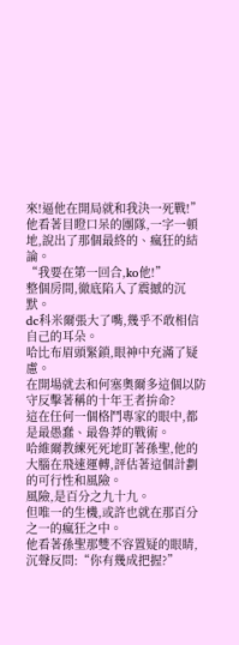來!逼他在開局就和我決一死戰!”
他看著目瞪口呆的團隊,一字一頓地,說出了那個最終的、瘋狂的結論。
“我要在第一回合,ko他!”
整個房間,徹底陷入了震撼的沉默。
dc科米爾張大了嘴,幾乎不敢相信自己的耳朵。
哈比布眉頭緊鎖,眼神中充滿了疑慮。
在開場就去和何塞奧爾多這個以防守反擊著稱的十年王者拚命?
這在任何一個格鬥專家的眼中,都是最愚蠢、最魯莽的戰術。
哈維爾教練死死地盯著孫聖,他的大腦在飛速運轉,評估著這個計劃的可行性和風險。
風險,是百分之九十九。
但唯一的生機,或許也就在那百分之一的瘋狂之中。
他看著孫聖那雙不容置疑的眼睛,沉聲反問:“你有幾成把握?”